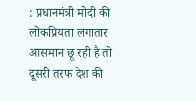: प्रधानमंत्री मोदी की लोकप्रियता लगातार आसमान छू रही है तो दूसरी तरफ देश की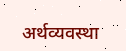अर्थव्यवस्था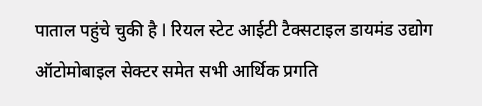पाताल पहुंचे चुकी है l रियल स्टेट आईटी टैक्सटाइल डायमंड उद्योग ऑटोमोबाइल सेक्टर समेत सभी आर्थिक प्रगति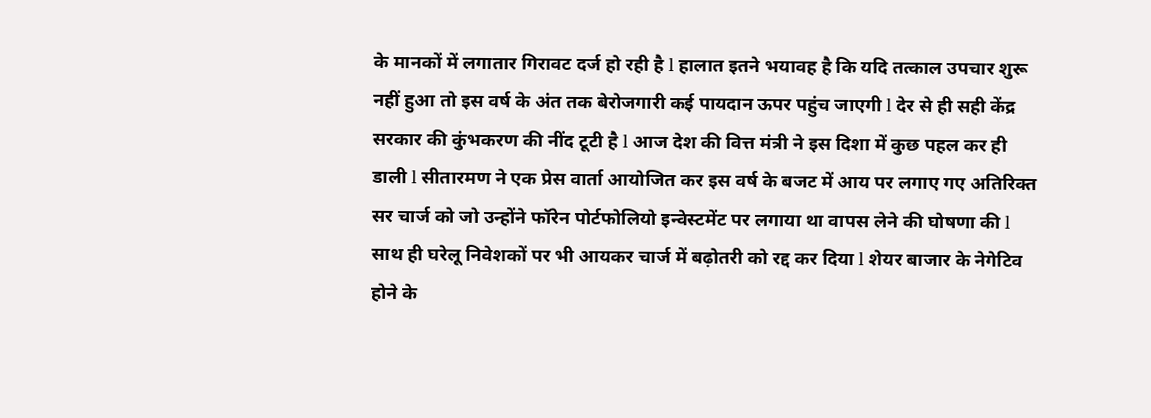के मानकों में लगातार गिरावट दर्ज हो रही है l हालात इतने भयावह है कि यदि तत्काल उपचार शुरू नहीं हुआ तो इस वर्ष के अंत तक बेरोजगारी कई पायदान ऊपर पहुंच जाएगी l देर से ही सही केंद्र सरकार की कुंभकरण की नींद टूटी है l आज देश की वित्त मंत्री ने इस दिशा में कुछ पहल कर ही डाली l सीतारमण ने एक प्रेस वार्ता आयोजित कर इस वर्ष के बजट में आय पर लगाए गए अतिरिक्त सर चार्ज को जो उन्होंने फॉरेन पोर्टफोलियो इन्वेस्टमेंट पर लगाया था वापस लेने की घोषणा की l साथ ही घरेलू निवेशकों पर भी आयकर चार्ज में बढ़ोतरी को रद्द कर दिया l शेयर बाजार के नेगेटिव होने के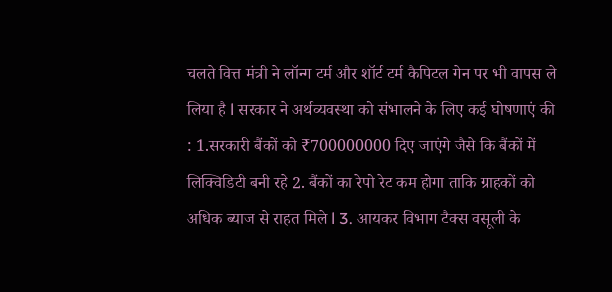चलते वित्त मंत्री ने लॉन्ग टर्म और शॉर्ट टर्म कैपिटल गेन पर भी वापस ले लिया है l सरकार ने अर्थव्यवस्था को संभालने के लिए कई घोषणाएं की : 1.सरकारी बैंकों को ₹700000000 दिए जाएंगे जैसे कि बैंकों में लिक्विडिटी बनी रहे 2. बैंकों का रेपो रेट कम होगा ताकि ग्राहकों को अधिक ब्याज से राहत मिले l 3. आयकर विभाग टैक्स वसूली के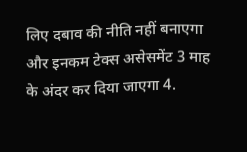लिए दबाव की नीति नहीं बनाएगा और इनकम टेक्स असेसमेंट 3 माह के अंदर कर दिया जाएगा 4.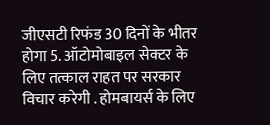जीएसटी रिफंड 30 दिनों के भीतर होगा 5. ऑटोमोबाइल सेक्टर के लिए तत्काल राहत पर सरकार विचार करेगी . होमबायर्स के लिए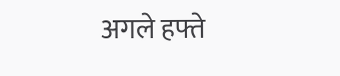अगले हफ्ते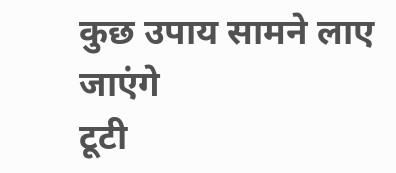कुछ उपाय सामने लाए जाएंगे
टूटी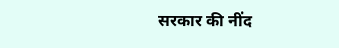सरकार की नींद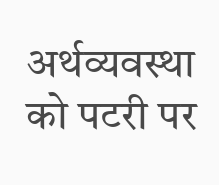अर्थव्यवस्था को पटरी पर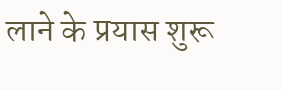लाने के प्रयास शुरू